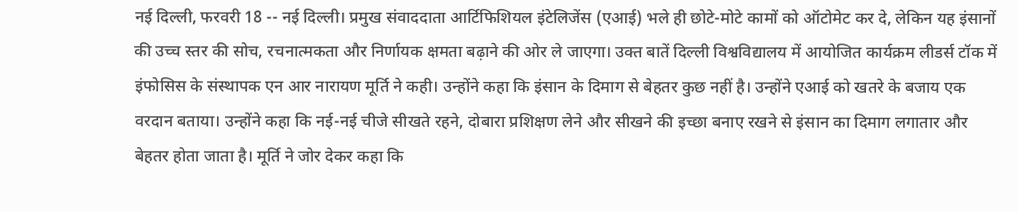नई दिल्ली, फरवरी 18 -- नई दिल्ली। प्रमुख संवाददाता आर्टिफिशियल इंटेलिजेंस (एआई) भले ही छोटे-मोटे कामों को ऑटोमेट कर दे, लेकिन यह इंसानों की उच्च स्तर की सोच, रचनात्मकता और निर्णायक क्षमता बढ़ाने की ओर ले जाएगा। उक्त बातें दिल्ली विश्वविद्यालय में आयोजित कार्यक्रम लीडर्स टॉक में इंफोसिस के संस्थापक एन आर नारायण मूर्ति ने कही। उन्होंने कहा कि इंसान के दिमाग से बेहतर कुछ नहीं है। उन्होंने एआई को खतरे के बजाय एक वरदान बताया। उन्होंने कहा कि नई-नई चीजे सीखते रहने, दोबारा प्रशिक्षण लेने और सीखने की इच्छा बनाए रखने से इंसान का दिमाग लगातार और बेहतर होता जाता है। मूर्ति ने जोर देकर कहा कि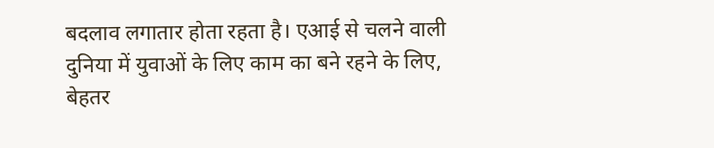बदलाव लगातार होता रहता है। एआई से चलने वाली दुनिया में युवाओं के लिए काम का बने रहने के लिए, बेहतर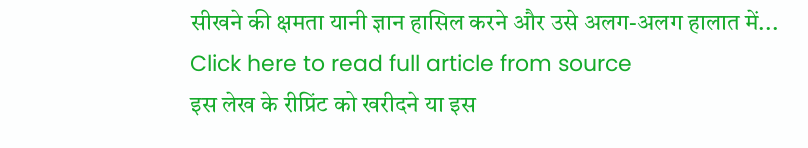सीखने की क्षमता यानी ज्ञान हासिल करने और उसे अलग-अलग हालात में...
Click here to read full article from source
इस लेख के रीप्रिंट को खरीदने या इस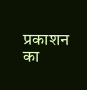प्रकाशन का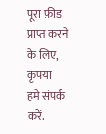पूरा फ़ीड प्राप्त करने के लिए, कृपया
हमे संपर्क करें.